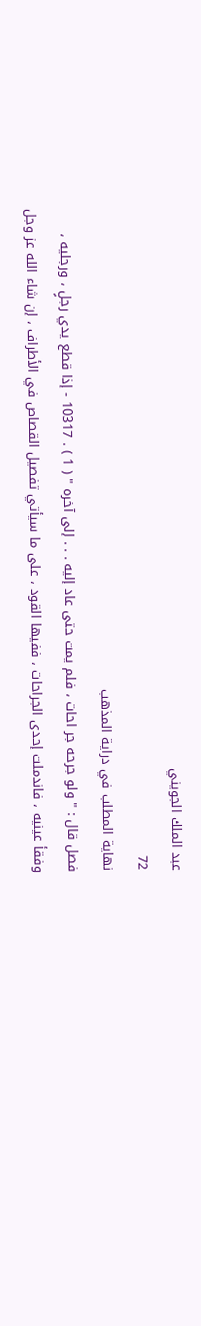عبد الملك الجويني
72
نهاية المطلب في دراية المذهب
فصل قال : " ولو جرحه جر احات ، فلم يمت حتى عاد إليه . . . إلى آخره " ( 1 ) . 10317 - إذا قطع يدي رجلٍ ، ورجليه ، وفقأ عينيه ، فاندملت إحدى الجراحات ، ففيها القود ، على ما سيأتي تفصيل القصاص في الأطراف ، إن شاء الله عز وجل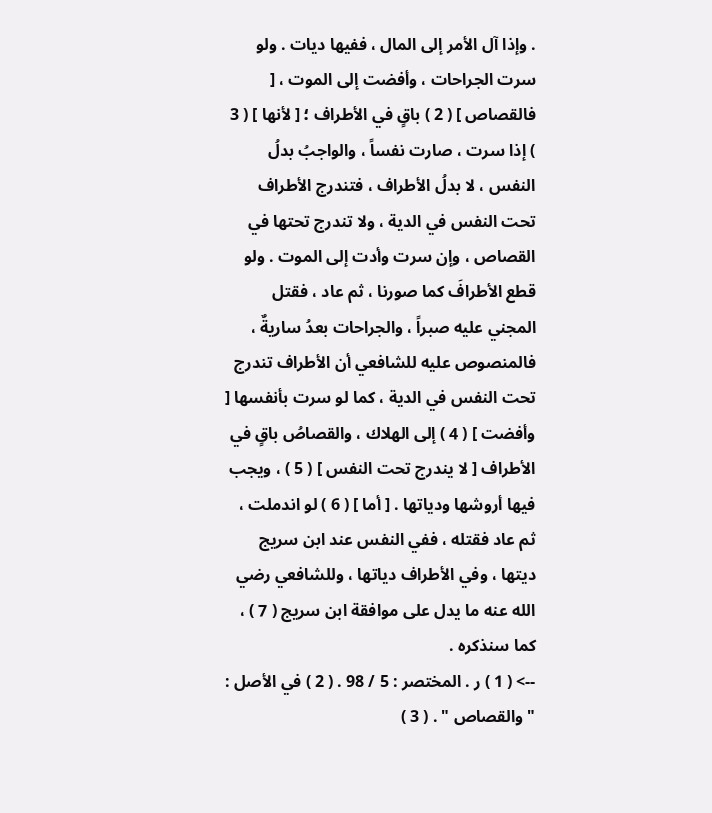. وإذا آل الأمر إلى المال ، ففيها ديات . ولو سرت الجراحات ، وأفضت إلى الموت ، [ فالقصاص ] ( 2 ) باقٍ في الأطراف ؛ [ لأنها ] ( 3 ) إذا سرت ، صارت نفساً ، والواجبُ بدلُ النفس ، لا بدلُ الأطراف ، فتندرج الأطراف تحت النفس في الدية ، ولا تندرج تحتها في القصاص ، وإن سرت وأدت إلى الموت . ولو قطع الأطرافَ كما صورنا ، ثم عاد ، فقتل المجني عليه صبراً ، والجراحات بعدُ ساريةٌ ، فالمنصوص عليه للشافعي أن الأطراف تندرج تحت النفس في الدية ، كما لو سرت بأنفسها [ وأفضت ] ( 4 ) إلى الهلاك ، والقصاصُ باقٍ في الأطراف [ لا يندرج تحت النفس ] ( 5 ) ، ويجب فيها أروشها ودياتها . [ أما ] ( 6 ) لو اندملت ، ثم عاد فقتله ، ففي النفس عند ابن سريج ديتها ، وفي الأطراف دياتها ، وللشافعي رضي الله عنه ما يدل على موافقة ابن سريج ( 7 ) ، كما سنذكره .
--> ( 1 ) ر . المختصر : 5 / 98 . ( 2 ) في الأصل : " والقصاص " . ( 3 )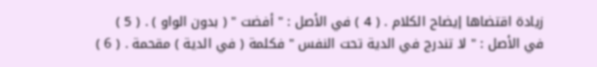زيادة اقتضاها إيضاح الكلام . ( 4 ) في الأصل : " أفضت " ( بدون الواو ) . ( 5 ) في الأصل : " لا تندرج في الدية تحت النفس " فكلمة ( في الدية ) مقحمة . ( 6 )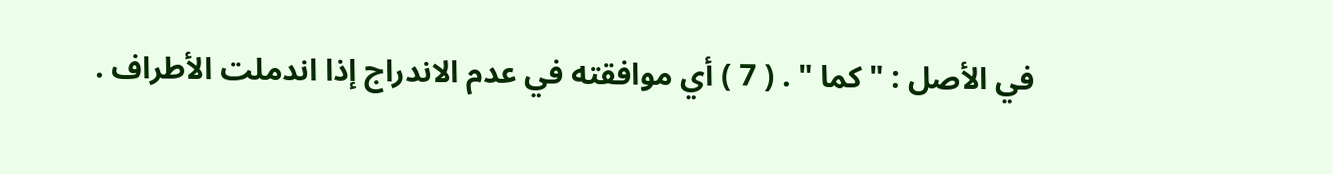في الأصل : " كما " . ( 7 ) أي موافقته في عدم الاندراج إذا اندملت الأطراف .